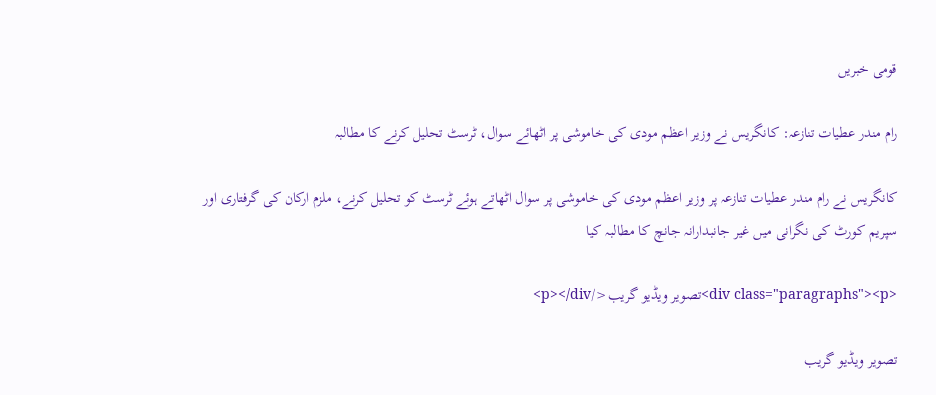قومی خبریں

رام مندر عطیات تنازعہ: کانگریس نے وزیر اعظم مودی کی خاموشی پر اٹھائے سوال، ٹرسٹ تحلیل کرنے کا مطالبہ

کانگریس نے رام مندر عطیات تنازعہ پر وزیر اعظم مودی کی خاموشی پر سوال اٹھاتے ہوئے ٹرسٹ کو تحلیل کرنے، ملزم ارکان کی گرفتاری اور سپریم کورٹ کی نگرانی میں غیر جانبدارانہ جانچ کا مطالبہ کیا

<div class="paragraphs"><p>تصویر ویڈیو گریب</p></div>

تصویر ویڈیو گریب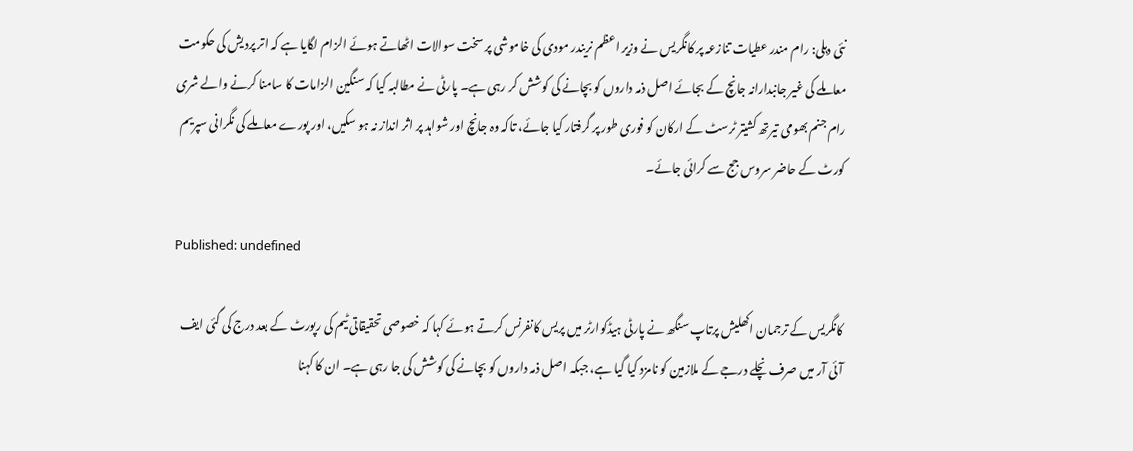نئی دہلی: رام مندر عطیات تنازعہ پر کانگریس نے وزیر اعظم نریندر مودی کی خاموشی پر سخت سوالات اٹھاتے ہوئے الزام لگایا ہے کہ اتر پردیش کی حکومت معاملے کی غیر جانبدارانہ جانچ کے بجائے اصل ذمہ داروں کو بچانے کی کوشش کر رہی ہے۔ پارٹی نے مطالبہ کیا کہ سنگین الزامات کا سامنا کرنے والے شری رام جنم بھومی تیرتھ کشیتر ٹرسٹ کے ارکان کو فوری طور پر گرفتار کیا جائے، تاکہ وہ جانچ اور شواہد پر اثر انداز نہ ہو سکیں، اور پورے معاملے کی نگرانی سپریم کورٹ کے حاضر سروس جج سے کرائی جائے۔

Published: undefined

کانگریس کے ترجمان اکھلیش پرتاپ سنگھ نے پارٹی ہیڈکوارٹر میں پریس کانفرنس کرتے ہوئے کہا کہ خصوصی تحقیقاتی ٹیم کی رپورٹ کے بعد درج کی گئی ایف آئی آر میں صرف نچلے درجے کے ملازمین کو نامزد کیا گیا ہے، جبکہ اصل ذمہ داروں کو بچانے کی کوشش کی جا رہی ہے۔ ان کا کہنا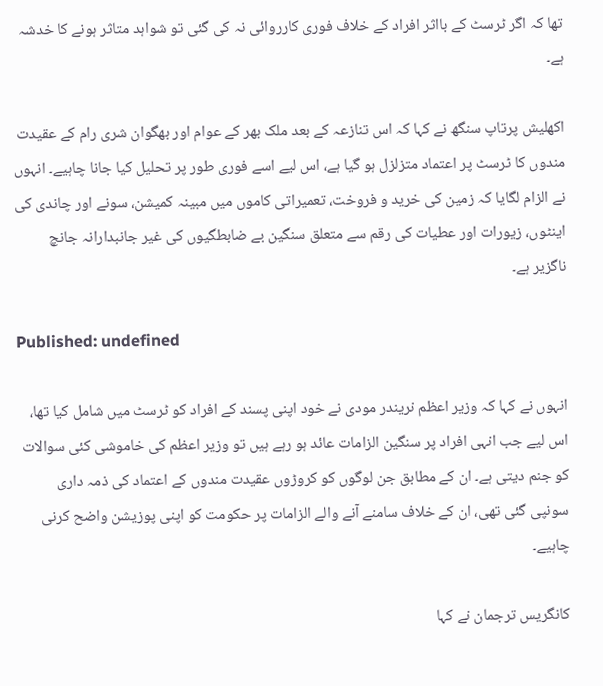تھا کہ اگر ٹرسٹ کے بااثر افراد کے خلاف فوری کارروائی نہ کی گئی تو شواہد متاثر ہونے کا خدشہ ہے۔

اکھلیش پرتاپ سنگھ نے کہا کہ اس تنازعہ کے بعد ملک بھر کے عوام اور بھگوان شری رام کے عقیدت مندوں کا ٹرسٹ پر اعتماد متزلزل ہو گیا ہے، اس لیے اسے فوری طور پر تحلیل کیا جانا چاہیے۔ انہوں نے الزام لگایا کہ زمین کی خرید و فروخت، تعمیراتی کاموں میں مبینہ کمیشن، سونے اور چاندی کی اینٹوں، زیورات اور عطیات کی رقم سے متعلق سنگین بے ضابطگیوں کی غیر جانبدارانہ جانچ ناگزیر ہے۔

Published: undefined

انہوں نے کہا کہ وزیر اعظم نریندر مودی نے خود اپنی پسند کے افراد کو ٹرسٹ میں شامل کیا تھا، اس لیے جب انہی افراد پر سنگین الزامات عائد ہو رہے ہیں تو وزیر اعظم کی خاموشی کئی سوالات کو جنم دیتی ہے۔ ان کے مطابق جن لوگوں کو کروڑوں عقیدت مندوں کے اعتماد کی ذمہ داری سونپی گئی تھی، ان کے خلاف سامنے آنے والے الزامات پر حکومت کو اپنی پوزیشن واضح کرنی چاہیے۔

کانگریس ترجمان نے کہا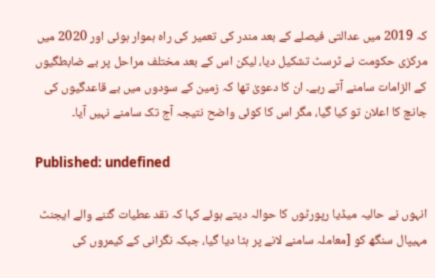کہ 2019 میں عدالتی فیصلے کے بعد مندر کی تعمیر کی راہ ہموار ہوئی اور 2020 میں مرکزی حکومت نے ٹرسٹ تشکیل دیا، لیکن اس کے بعد مختلف مراحل پر بے ضابطگیوں کے الزامات سامنے آتے رہے۔ ان کا دعویٰ تھا کہ زمین کے سودوں میں بے قاعدگیوں کی جانچ کا اعلان تو کیا گیا، مگر اس کا کوئی واضح نتیجہ آج تک سامنے نہیں آیا۔

Published: undefined

انہوں نے حالیہ میڈیا رپورٹوں کا حوالہ دیتے ہوئے کہا کہ نقد عطیات گننے والے ایجنٹ مہیپال سنگھ کو [معاملہ سامنے لانے پر ہٹا دیا گیا، جبکہ نگرانی کے کیمروں کی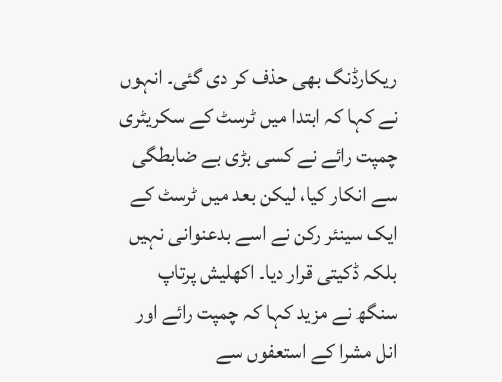ریکارڈنگ بھی حذف کر دی گئی۔ انہوں نے کہا کہ ابتدا میں ٹرسٹ کے سکریٹری چمپت رائے نے کسی بڑی بے ضابطگی سے انکار کیا، لیکن بعد میں ٹرسٹ کے ایک سینئر رکن نے اسے بدعنوانی نہیں بلکہ ڈکیتی قرار دیا۔ اکھلیش پرتاپ سنگھ نے مزید کہا کہ چمپت رائے اور انل مشرا کے استعفوں سے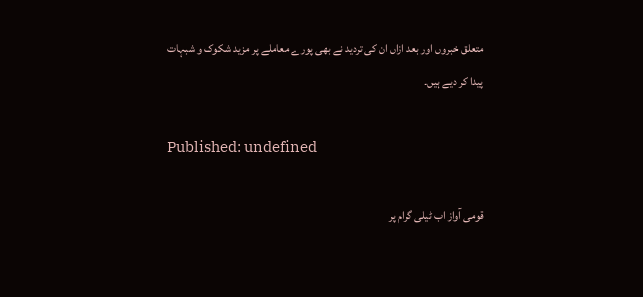متعلق خبروں اور بعد ازاں ان کی تردید نے بھی پورے معاملے پر مزید شکوک و شبہات پیدا کر دیے ہیں۔

Published: undefined

قومی آواز اب ٹیلی گرام پر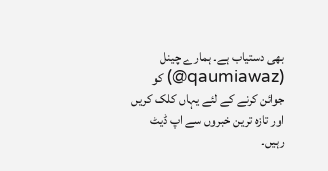بھی دستیاب ہے۔ ہمارے چینل (qaumiawaz@) کو جوائن کرنے کے لئے یہاں کلک کریں اور تازہ ترین خبروں سے اپ ڈیٹ رہیں۔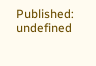Published: undefined